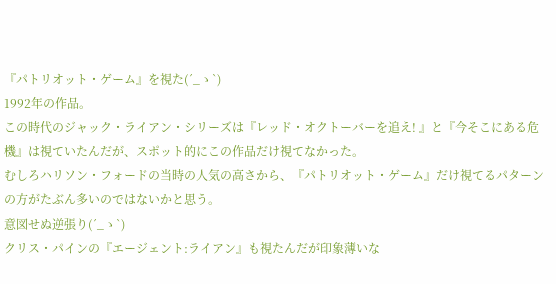『パトリオット・ゲーム』を視た(´_ゝ`)
1992年の作品。
この時代のジャック・ライアン・シリーズは『レッド・オクトーバーを追え! 』と『今そこにある危機』は視ていたんだが、スポット的にこの作品だけ視てなかった。
むしろハリソン・フォードの当時の人気の高さから、『パトリオット・ゲーム』だけ視てるパターンの方がたぶん多いのではないかと思う。
意図せぬ逆張り(´_ゝ`)
クリス・パインの『エージェント:ライアン』も視たんだが印象薄いな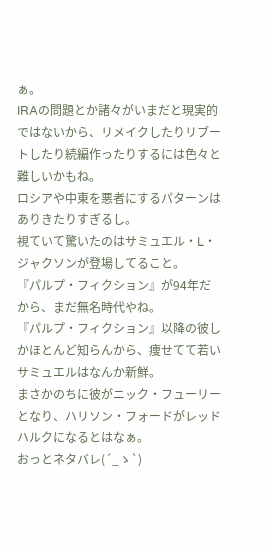ぁ。
IRAの問題とか諸々がいまだと現実的ではないから、リメイクしたりリブートしたり続編作ったりするには色々と難しいかもね。
ロシアや中東を悪者にするパターンはありきたりすぎるし。
視ていて驚いたのはサミュエル・L・ジャクソンが登場してること。
『パルプ・フィクション』が94年だから、まだ無名時代やね。
『パルプ・フィクション』以降の彼しかほとんど知らんから、痩せてて若いサミュエルはなんか新鮮。
まさかのちに彼がニック・フューリーとなり、ハリソン・フォードがレッドハルクになるとはなぁ。
おっとネタバレ(´_ゝ`)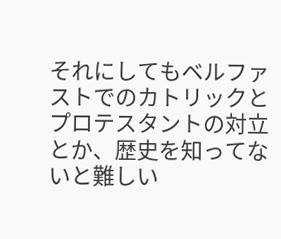それにしてもベルファストでのカトリックとプロテスタントの対立とか、歴史を知ってないと難しい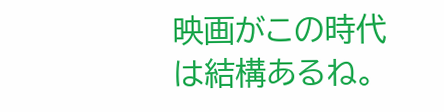映画がこの時代は結構あるね。